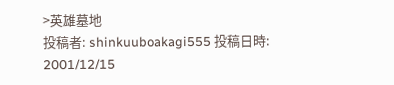>英雄墓地
投稿者: shinkuuboakagi555 投稿日時: 2001/12/15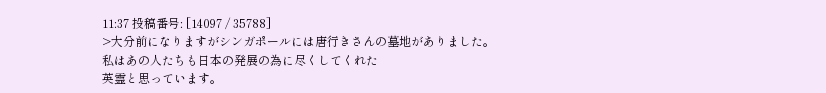11:37 投稿番号: [14097 / 35788]
>大分前になりますがシンガポールには唐行きさんの墓地がありました。
私はあの人たちも日本の発展の為に尽くしてくれた
英霊と思っています。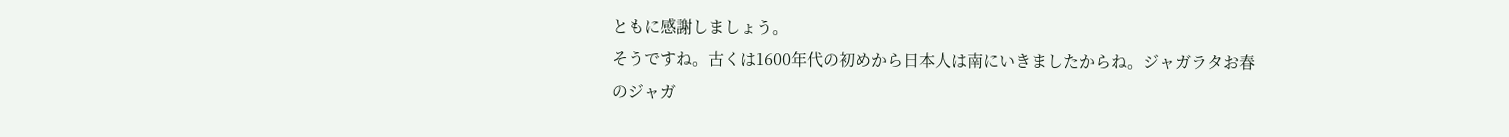ともに感謝しましょう。
そうですね。古くは1600年代の初めから日本人は南にいきましたからね。ジャガラタお春のジャガ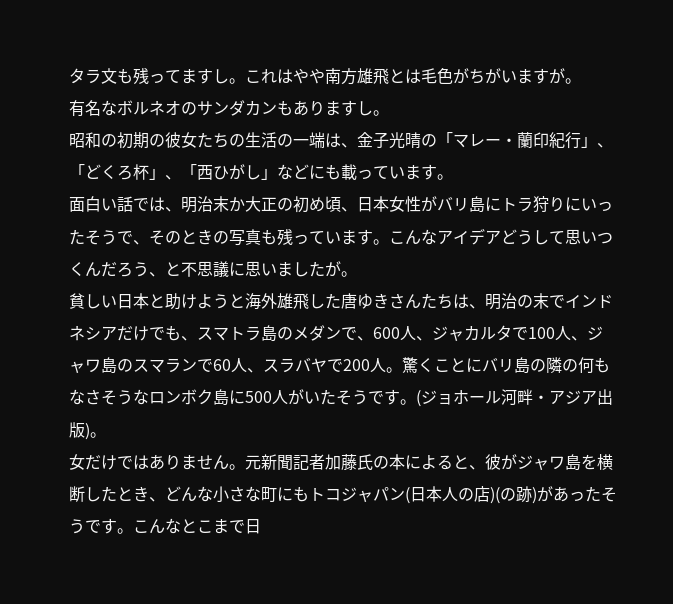タラ文も残ってますし。これはやや南方雄飛とは毛色がちがいますが。
有名なボルネオのサンダカンもありますし。
昭和の初期の彼女たちの生活の一端は、金子光晴の「マレー・蘭印紀行」、「どくろ杯」、「西ひがし」などにも載っています。
面白い話では、明治末か大正の初め頃、日本女性がバリ島にトラ狩りにいったそうで、そのときの写真も残っています。こんなアイデアどうして思いつくんだろう、と不思議に思いましたが。
貧しい日本と助けようと海外雄飛した唐ゆきさんたちは、明治の末でインドネシアだけでも、スマトラ島のメダンで、600人、ジャカルタで100人、ジャワ島のスマランで60人、スラバヤで200人。驚くことにバリ島の隣の何もなさそうなロンボク島に500人がいたそうです。(ジョホール河畔・アジア出版)。
女だけではありません。元新聞記者加藤氏の本によると、彼がジャワ島を横断したとき、どんな小さな町にもトコジャパン(日本人の店)(の跡)があったそうです。こんなとこまで日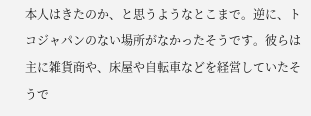本人はきたのか、と思うようなとこまで。逆に、トコジャパンのない場所がなかったそうです。彼らは主に雑貨商や、床屋や自転車などを経営していたそうで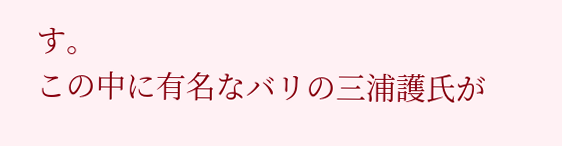す。
この中に有名なバリの三浦護氏が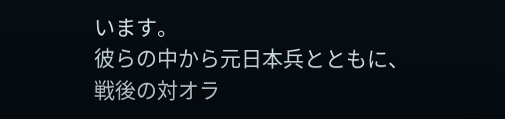います。
彼らの中から元日本兵とともに、戦後の対オラ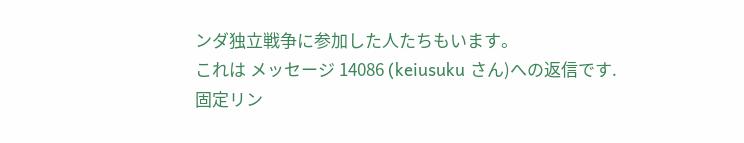ンダ独立戦争に参加した人たちもいます。
これは メッセージ 14086 (keiusuku さん)への返信です.
固定リン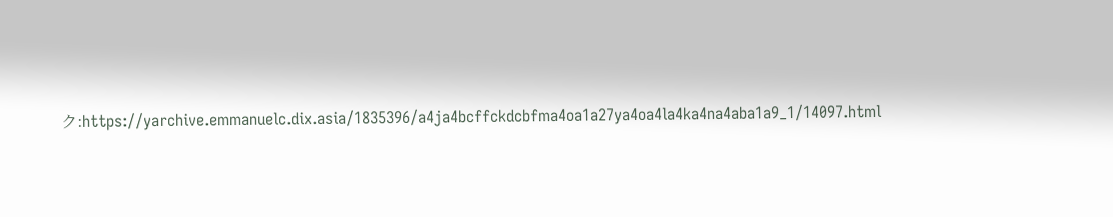ク:https://yarchive.emmanuelc.dix.asia/1835396/a4ja4bcffckdcbfma4oa1a27ya4oa4la4ka4na4aba1a9_1/14097.html